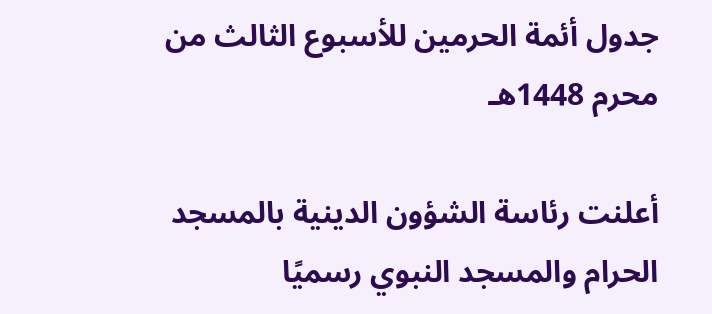جدول أئمة الحرمين للأسبوع الثالث من محرم 1448هـ

أعلنت رئاسة الشؤون الدينية بالمسجد الحرام والمسجد النبوي رسميًا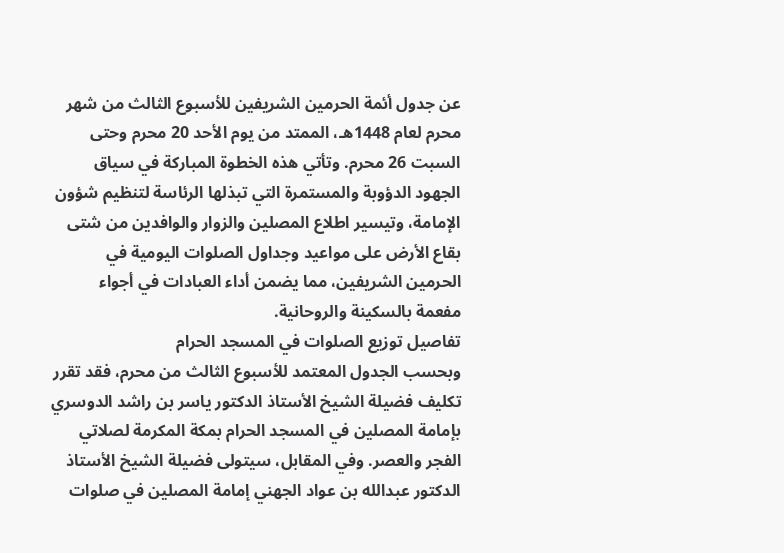عن جدول أئمة الحرمين الشريفين للأسبوع الثالث من شهر محرم لعام 1448هـ، الممتد من يوم الأحد 20 محرم وحتى السبت 26 محرم. وتأتي هذه الخطوة المباركة في سياق الجهود الدؤوبة والمستمرة التي تبذلها الرئاسة لتنظيم شؤون الإمامة، وتيسير اطلاع المصلين والزوار والوافدين من شتى بقاع الأرض على مواعيد وجداول الصلوات اليومية في الحرمين الشريفين، مما يضمن أداء العبادات في أجواء مفعمة بالسكينة والروحانية.
تفاصيل توزيع الصلوات في المسجد الحرام
وبحسب الجدول المعتمد للأسبوع الثالث من محرم، فقد تقرر تكليف فضيلة الشيخ الأستاذ الدكتور ياسر بن راشد الدوسري بإمامة المصلين في المسجد الحرام بمكة المكرمة لصلاتي الفجر والعصر. وفي المقابل، سيتولى فضيلة الشيخ الأستاذ الدكتور عبدالله بن عواد الجهني إمامة المصلين في صلوات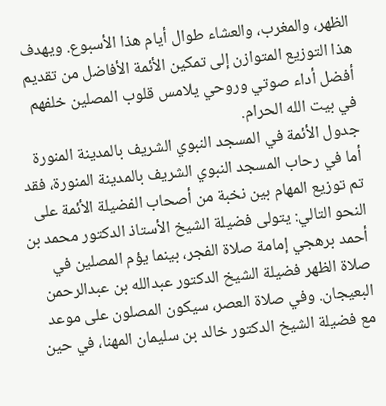الظهر، والمغرب، والعشاء طوال أيام هذا الأسبوع. ويهدف هذا التوزيع المتوازن إلى تمكين الأئمة الأفاضل من تقديم أفضل أداء صوتي وروحي يلامس قلوب المصلين خلفهم في بيت الله الحرام.
جدول الأئمة في المسجد النبوي الشريف بالمدينة المنورة
أما في رحاب المسجد النبوي الشريف بالمدينة المنورة، فقد تم توزيع المهام بين نخبة من أصحاب الفضيلة الأئمة على النحو التالي: يتولى فضيلة الشيخ الأستاذ الدكتور محمد بن أحمد برهجي إمامة صلاة الفجر، بينما يؤم المصلين في صلاة الظهر فضيلة الشيخ الدكتور عبدالله بن عبدالرحمن البعيجان. وفي صلاة العصر، سيكون المصلون على موعد مع فضيلة الشيخ الدكتور خالد بن سليمان المهنا، في حين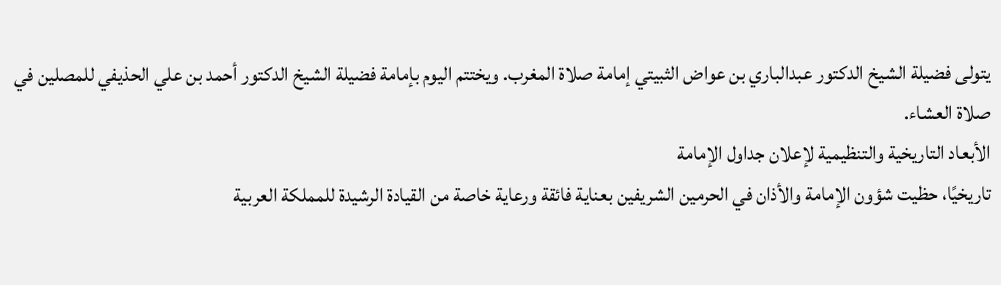يتولى فضيلة الشيخ الدكتور عبدالباري بن عواض الثبيتي إمامة صلاة المغرب. ويختتم اليوم بإمامة فضيلة الشيخ الدكتور أحمد بن علي الحذيفي للمصلين في صلاة العشاء.
الأبعاد التاريخية والتنظيمية لإعلان جداول الإمامة
تاريخيًا، حظيت شؤون الإمامة والأذان في الحرمين الشريفين بعناية فائقة ورعاية خاصة من القيادة الرشيدة للمملكة العربية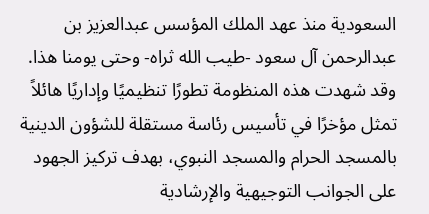السعودية منذ عهد الملك المؤسس عبدالعزيز بن عبدالرحمن آل سعود -طيب الله ثراه- وحتى يومنا هذا. وقد شهدت هذه المنظومة تطورًا تنظيميًا وإداريًا هائلاً تمثل مؤخرًا في تأسيس رئاسة مستقلة للشؤون الدينية بالمسجد الحرام والمسجد النبوي، بهدف تركيز الجهود على الجوانب التوجيهية والإرشادية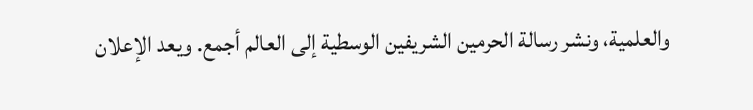والعلمية، ونشر رسالة الحرمين الشريفين الوسطية إلى العالم أجمع. ويعد الإعلان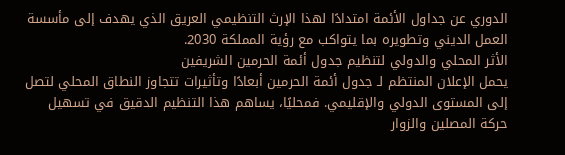الدوري عن جداول الأئمة امتدادًا لهذا الإرث التنظيمي العريق الذي يهدف إلى مأسسة العمل الديني وتطويره بما يتواكب مع رؤية المملكة 2030.
الأثر المحلي والدولي لتنظيم جدول أئمة الحرمين الشريفين
يحمل الإعلان المنتظم لـ جدول أئمة الحرمين أبعادًا وتأثيرات تتجاوز النطاق المحلي لتصل إلى المستوى الدولي والإقليمي. فمحليًا، يساهم هذا التنظيم الدقيق في تسهيل حركة المصلين والزوار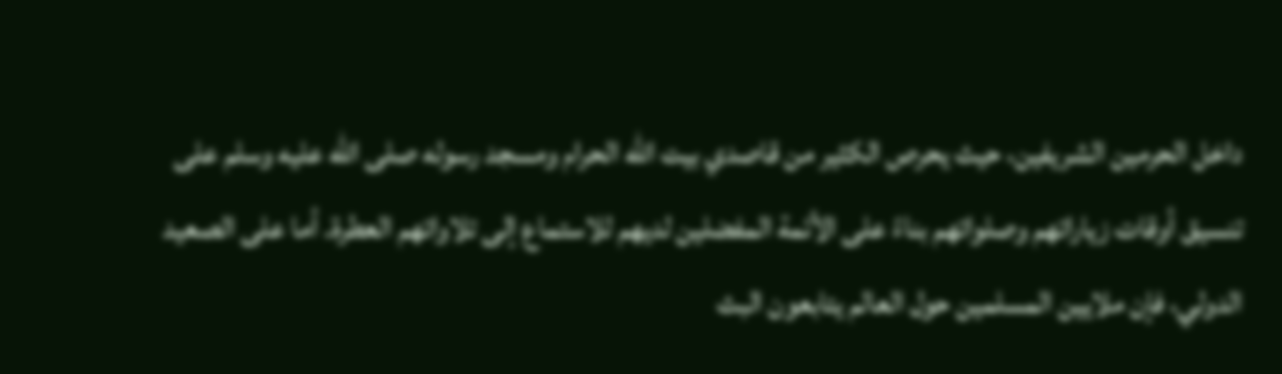داخل الحرمين الشريفين، حيث يحرص الكثير من قاصدي بيت الله الحرام ومسجد رسوله صلى الله عليه وسلم على تنسيق أوقات زياراتهم وصلواتهم بناءً على الأئمة المفضلين لديهم للاستماع إلى تلاواتهم العطرة. أما على الصعيد الدولي، فإن ملايين المسلمين حول العالم يتابعون البث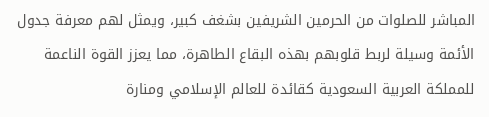المباشر للصلوات من الحرمين الشريفين بشغف كبير، ويمثل لهم معرفة جدول الأئمة وسيلة لربط قلوبهم بهذه البقاع الطاهرة، مما يعزز القوة الناعمة للمملكة العربية السعودية كقائدة للعالم الإسلامي ومنارة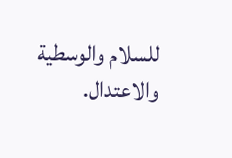للسلام والوسطية والاعتدال.